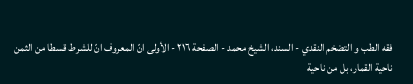فقه الطب و التضخم النقدي - السند، الشيخ محمد - الصفحة ٢١٦ - الأولى انّ المعروف انّ للشرط قسطا من الثمن
ناحية القمار، بل من ناحية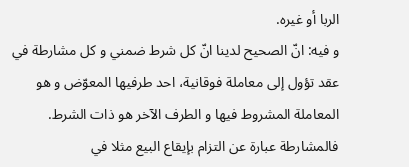الربا أو غيره.
و فيه: انّ الصحيح لدينا انّ كل شرط ضمني و كل مشارطة في عقد تؤول إلى معاملة فوقانية، احد طرفيها المعوّض و هو المعاملة المشروط فيها و الطرف الآخر هو ذات الشرط. فالمشارطة عبارة عن التزام بإيقاع البيع مثلا في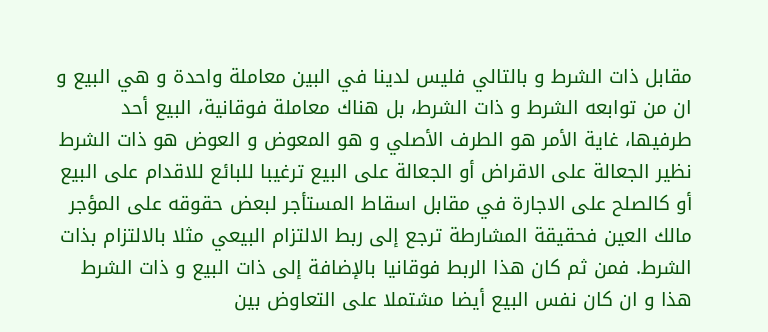مقابل ذات الشرط و بالتالي فليس لدينا في البين معاملة واحدة و هي البيع و ان من توابعه الشرط و ذات الشرط، بل هناك معاملة فوقانية، البيع أحد طرفيها، غاية الأمر هو الطرف الأصلي و هو المعوض و العوض هو ذات الشرط نظير الجعالة على الاقراض أو الجعالة على البيع ترغيبا للبائع للاقدام على البيع أو كالصلح على الاجارة في مقابل اسقاط المستأجر لبعض حقوقه على المؤجر مالك العين فحقيقة المشارطة ترجع إلى ربط الالتزام البيعي مثلا بالالتزام بذات الشرط. فمن ثم كان هذا الربط فوقانيا بالإضافة إلى ذات البيع و ذات الشرط هذا و ان كان نفس البيع أيضا مشتملا على التعاوض بين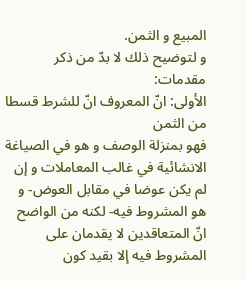المبيع و الثمن.
و لتوضيح ذلك لا بدّ من ذكر مقدمات:
الأولى: انّ المعروف انّ للشرط قسطا من الثمن
فهو بمنزلة الوصف و هو في الصياغة الانشائية في غالب المعاملات و إن لم يكن عوضا في مقابل العوض- و هو المشروط فيه- لكنه من الواضح انّ المتعاقدين لا يقدمان على المشروط فيه إلا بقيد كون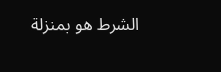الشرط هو بمنزلة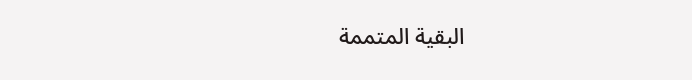البقية المتممة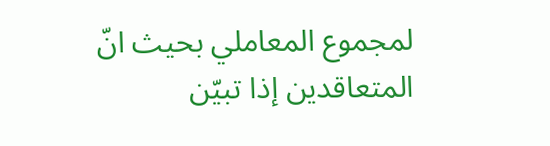لمجموع المعاملي بحيث انّ المتعاقدين إذا تبيّن